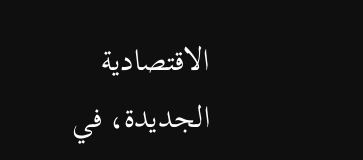الاقتصادية الجديدة، في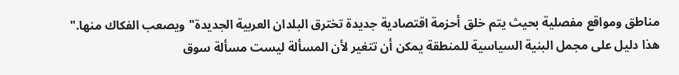مناطق ومواقع مفصلية بحيث يتم خلق أحزمة اقتصادية جديدة تخترق البلدان العربية الجديدة"ويصعب الفكاك منها."
هذا دليل على مجمل البنية السياسية للمنطقة يمكن أن تتغير لأن المسألة ليست مسألة سوق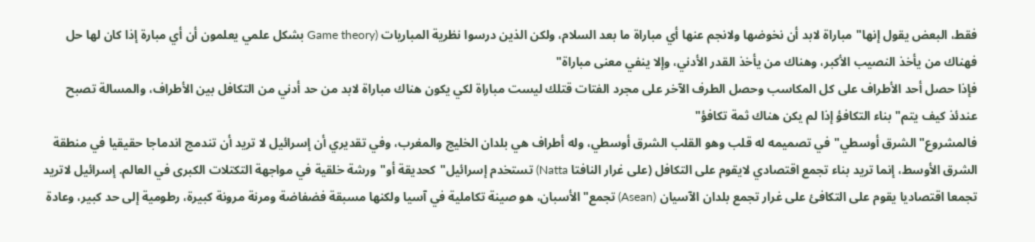فقط، البعض يقول إنها"مباراة لابد أن نخوضها ولانجم عنها أي مباراة ما بعد السلام، ولكن الذين درسوا نظرية المباريات (Game theory بشكل علمي يعلمون أن أي مبارة إذا كان لها حل فهناك من يأخذ النصيب الأكبر، وهناك من يأخذ القدر الأدني، وإلا ينفي معنى مباراة"
فإذا حصل أحد الأطراف على كل المكاسب وحصل الطرف الآخر على مجرد الفتات قتلك ليست مباراة لكي يكون هناك مباراة لابد من حد أدني من التكافل بين الأطراف، والمسالة تصبح عندئذ كيف يتم"بناء التكافؤ إذا لم يكن هناك ثمة تكافؤ"
فالمشروع"الشرق أوسطي"في تصميمه له قلب وهو القلب الشرق أوسطي، وله أطراف هي بلدان الخليج والمغرب، وفي تقديري أن إسرائيل لا تريد أن تندمج اندماجا حقيقيا في منطقة الشرق الأوسط، إنما تريد بناء تجمع اقتصادي لايقوم على التكافل (على غرار النافتا Natta) تستخدم إسرائيل"كحديقة أو"ورشة خلقية في مواجهة التكتلات الكبرى في العالم. إسرائيل لاتريد تجمعا اقتصاديا يقوم على التكافئ على غرار تجمع بلدان الآسيان (Asean) تجمع"الأسبان، هو صينة تكاملية في آسيا ولكنها مسبقة فضفاضة ومرنة مرونة كبيرة، رطومية إلى حد كبير، وعادة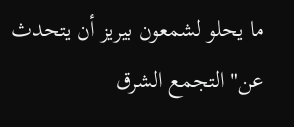ما يحلو لشمعون بيريز أن يتحدث عن"التجمع الشرق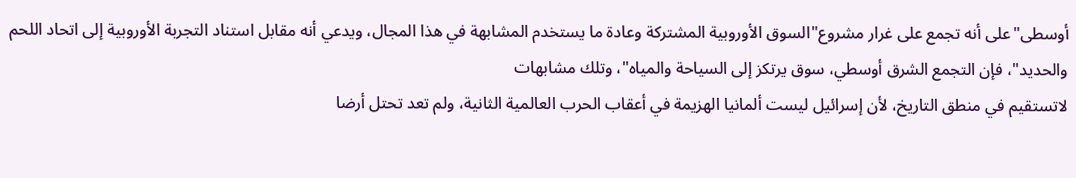أوسطى"على أنه تجمع على غرار مشروع"السوق الأوروبية المشتركة وعادة ما يستخدم المشابهة في هذا المجال، ويدعي أنه مقابل استناد التجربة الأوروبية إلى اتحاد اللحم والحديد"، فإن التجمع الشرق أوسطي، سوق يرتكز إلى السياحة والمياه"، وتلك مشابهات
لاتستقيم في منطق التاريخ، لأن إسرائيل ليست ألمانيا الهزيمة في أعقاب الحرب العالمية الثانية، ولم تعد تحتل أرضا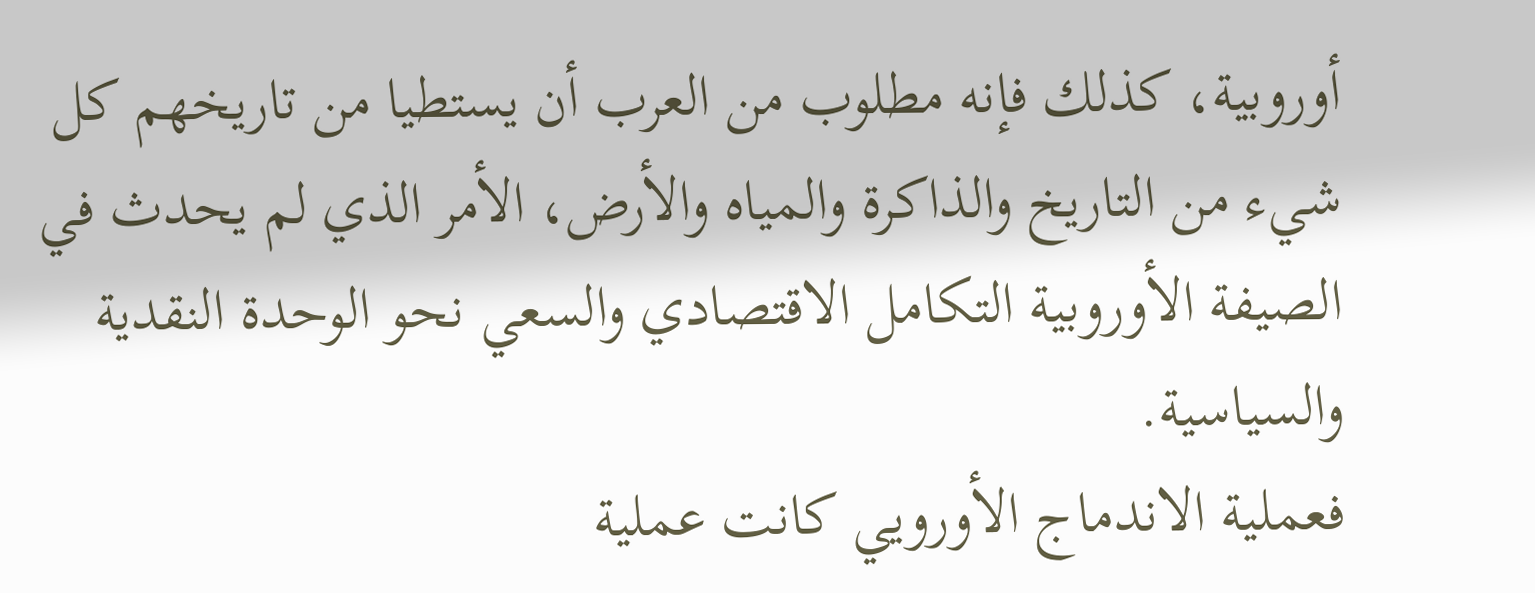أوروبية، كذلك فإنه مطلوب من العرب أن يستطيا من تاريخهم كل شيء من التاريخ والذاكرة والمياه والأرض، الأمر الذي لم يحدث في الصيفة الأوروبية التكامل الاقتصادي والسعي نحو الوحدة النقدية والسياسية.
فعملية الاندماج الأورويي کانت عملية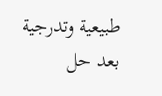طبيعية وتدرجية بعد حل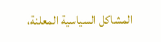المشاكل السياسية المعلنة،